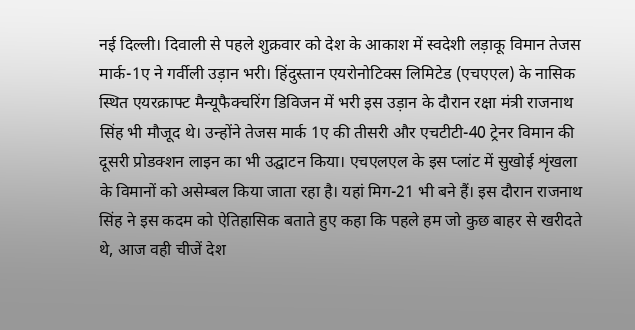नई दिल्ली। दिवाली से पहले शुक्रवार को देश के आकाश में स्वदेशी लड़ाकू विमान तेजस मार्क-1ए ने गर्वीली उड़ान भरी। हिंदुस्तान एयरोनोटिक्स लिमिटेड (एचएएल) के नासिक स्थित एयरक्राफ्ट मैन्यूफैक्चरिंग डिविजन में भरी इस उड़ान के दौरान रक्षा मंत्री राजनाथ सिंह भी मौजूद थे। उन्होंने तेजस मार्क 1ए की तीसरी और एचटीटी-40 ट्रेनर विमान की दूसरी प्रोडक्शन लाइन का भी उद्घाटन किया। एचएलएल के इस प्लांट में सुखोई शृंखला के विमानों को असेम्बल किया जाता रहा है। यहां मिग-21 भी बने हैं। इस दौरान राजनाथ सिंह ने इस कदम को ऐतिहासिक बताते हुए कहा कि पहले हम जो कुछ बाहर से खरीदते थे, आज वही चीजें देश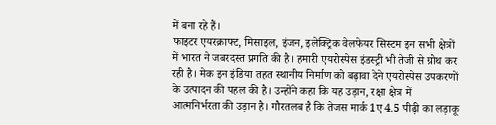में बना रहे हैं।
फाइटर एयरक्राफ्ट, मिसाइल, इंजन, इलेक्ट्रिक वेलफेयर सिस्टम इन सभी क्षेत्रों में भारत ने जबरदस्त प्रगति की है। हमारी एयरोस्पेस इंडस्ट्री भी तेजी से ग्रोथ कर रही है। मेक इन इंडिया तहत स्थानीय निर्माण को बढ़ावा देने एयरोस्पेस उपकरणों के उत्पादन की पहल की है। उन्होंने कहा कि यह उड़ान, रक्षा क्षेत्र में आत्मनिर्भरता की उड़ान है। गौरतलब है कि तेजस मार्क 1ए 4.5 पीढ़ी का लड़ाकू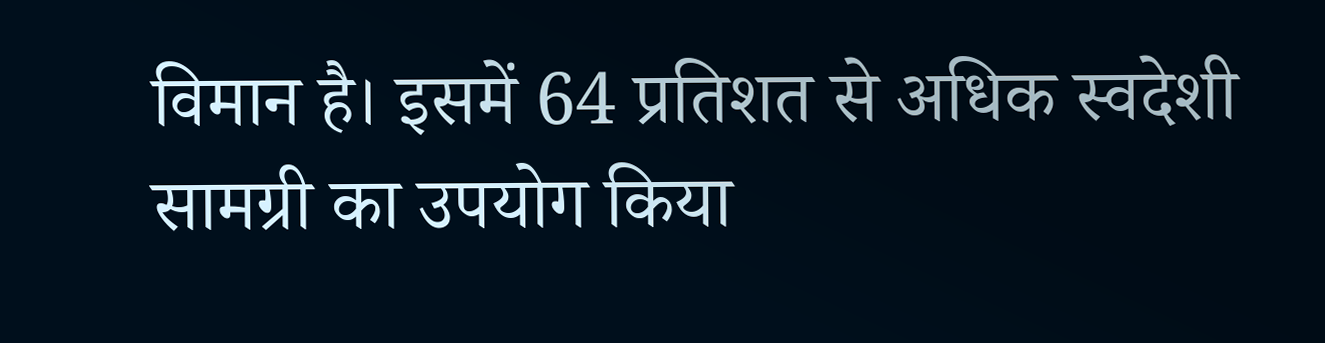विमान है। इसमें 64 प्रतिशत से अधिक स्वदेशी सामग्री का उपयोग किया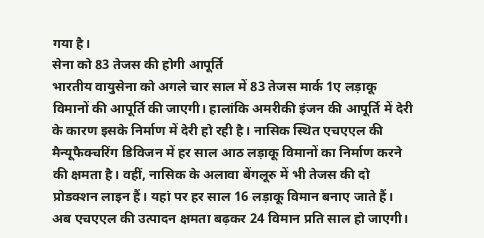गया है।
सेना को 83 तेजस की होगी आपूर्ति
भारतीय वायुसेना को अगले चार साल में 83 तेजस मार्क 1ए लड़ाकू विमानों की आपूर्ति की जाएगी। हालांकि अमरीकी इंजन की आपूर्ति में देरी के कारण इसके निर्माण में देरी हो रही है। नासिक स्थित एचएएल की मैन्यूफैक्चरिंग डिविजन में हर साल आठ लड़ाकू विमानों का निर्माण करने की क्षमता है। वहीं, नासिक के अलावा बेंगलूरु में भी तेजस की दो प्रोडक्शन लाइन हैं। यहां पर हर साल 16 लड़ाकू विमान बनाए जाते हैं। अब एचएएल की उत्पादन क्षमता बढ़कर 24 विमान प्रति साल हो जाएगी।